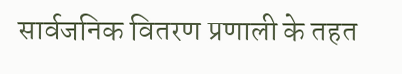सार्वजनिक वितरण प्रणाली के तहत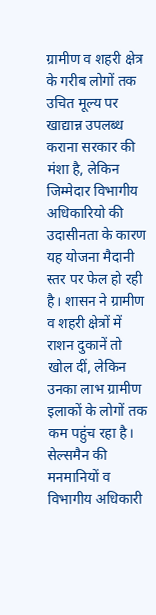ग्रामीण व शहरी क्षेत्र के गरीब लोगों तक उचित मूल्य पर खाद्यान्न उपलब्ध कराना सरकार की मंशा है, लेकिन जिम्मेदार विभागीय अधिकारियो की उदासीनता के कारण यह योजना मैदानी स्तर पर फेल हो रही है। शासन ने ग्रामीण व शहरी क्षेत्रों में राशन दुकानें तो खोल दीं, लेकिन उनका लाभ ग्रामीण इलाकों के लोगों तक कम पहुंच रहा है। सेल्समैन की मनमानियों व विभागीय अधिकारी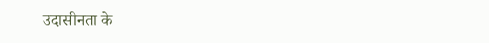उदासीनता के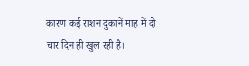कारण कई राशन दुकानें माह में दो चार दिन ही खुल रही है।